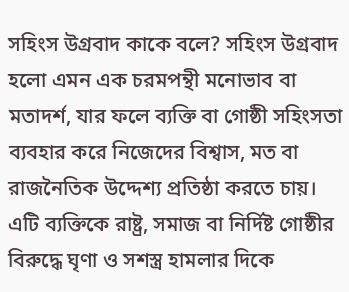সহিংস উগ্রবাদ কাকে বলে? সহিংস উগ্রবাদ হলো এমন এক চরমপন্থী মনোভাব বা মতাদর্শ, যার ফলে ব্যক্তি বা গোষ্ঠী সহিংসতা ব্যবহার করে নিজেদের বিশ্বাস, মত বা রাজনৈতিক উদ্দেশ্য প্রতিষ্ঠা করতে চায়। এটি ব্যক্তিকে রাষ্ট্র, সমাজ বা নির্দিষ্ট গোষ্ঠীর বিরুদ্ধে ঘৃণা ও সশস্ত্র হামলার দিকে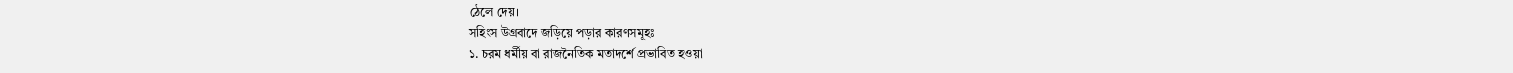ঠেলে দেয়।
সহিংস উগ্রবাদে জড়িয়ে পড়ার কারণসমূহঃ
১. চরম ধর্মীয় বা রাজনৈতিক মতাদর্শে প্রভাবিত হওয়া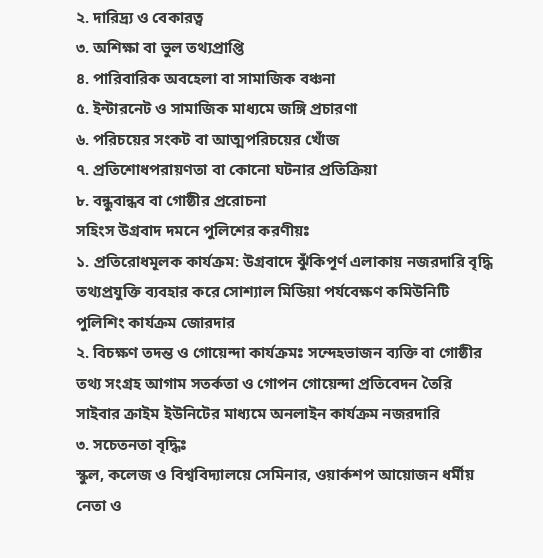২. দারিদ্র্য ও বেকারত্ব
৩. অশিক্ষা বা ভুল তথ্যপ্রাপ্তি
৪. পারিবারিক অবহেলা বা সামাজিক বঞ্চনা
৫. ইন্টারনেট ও সামাজিক মাধ্যমে জঙ্গি প্রচারণা
৬. পরিচয়ের সংকট বা আত্মপরিচয়ের খোঁজ
৭. প্রতিশোধপরায়ণতা বা কোনো ঘটনার প্রতিক্রিয়া
৮. বন্ধুবান্ধব বা গোষ্ঠীর প্ররোচনা
সহিংস উগ্রবাদ দমনে পুলিশের করণীয়ঃ
১. প্রতিরোধমূলক কার্যক্রম: উগ্রবাদে ঝুঁকিপূর্ণ এলাকায় নজরদারি বৃদ্ধি তথ্যপ্রযুক্তি ব্যবহার করে সোশ্যাল মিডিয়া পর্যবেক্ষণ কমিউনিটি পুলিশিং কার্যক্রম জোরদার
২. বিচক্ষণ তদন্ত ও গোয়েন্দা কার্যক্রমঃ সন্দেহভাজন ব্যক্তি বা গোষ্ঠীর তথ্য সংগ্রহ আগাম সতর্কতা ও গোপন গোয়েন্দা প্রতিবেদন তৈরি সাইবার ক্রাইম ইউনিটের মাধ্যমে অনলাইন কার্যক্রম নজরদারি
৩. সচেতনতা বৃদ্ধিঃ
স্কুল, কলেজ ও বিশ্ববিদ্যালয়ে সেমিনার, ওয়ার্কশপ আয়োজন ধর্মীয় নেতা ও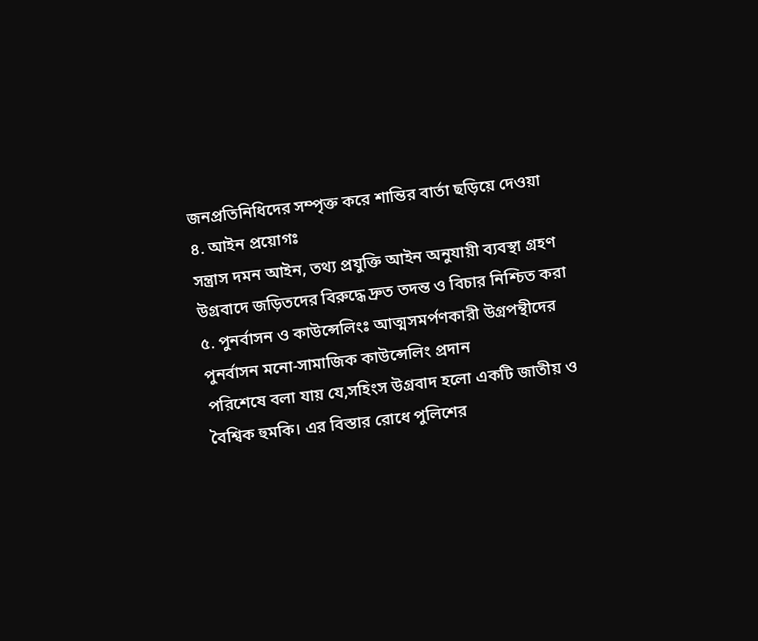জনপ্রতিনিধিদের সম্পৃক্ত করে শান্তির বার্তা ছড়িয়ে দেওয়া
৪. আইন প্রয়োগঃ
সন্ত্রাস দমন আইন, তথ্য প্রযুক্তি আইন অনুযায়ী ব্যবস্থা গ্রহণ উগ্রবাদে জড়িতদের বিরুদ্ধে দ্রুত তদন্ত ও বিচার নিশ্চিত করা
৫. পুনর্বাসন ও কাউন্সেলিংঃ আত্মসমর্পণকারী উগ্রপন্থীদের পুনর্বাসন মনো-সামাজিক কাউন্সেলিং প্রদান
পরিশেষে বলা যায় যে,সহিংস উগ্রবাদ হলো একটি জাতীয় ও বৈশ্বিক হুমকি। এর বিস্তার রোধে পুলিশের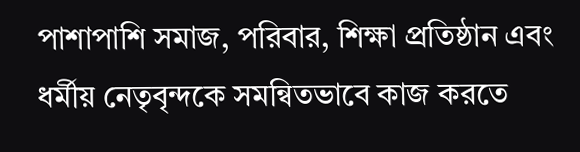পাশাপাশি সমাজ, পরিবার, শিক্ষা প্রতিষ্ঠান এবং ধর্মীয় নেতৃবৃন্দকে সমন্বিতভাবে কাজ করতে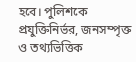হবে। পুলিশকে প্রযুক্তিনির্ভর, জনসম্পৃক্ত ও তথ্যভিত্তিক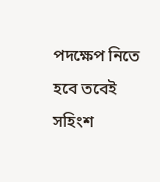পদক্ষেপ নিতে হবে তবেই সহিংশ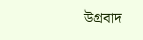উগ্রবাদ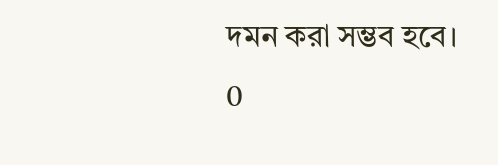দমন করা সম্ভব হবে।
0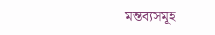মন্তব্যসমূহ